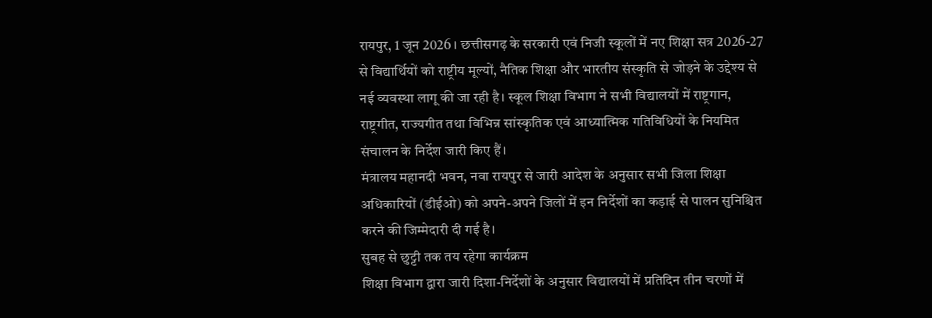रायपुर, 1 जून 2026। छत्तीसगढ़ के सरकारी एवं निजी स्कूलों में नए शिक्षा सत्र 2026-27 से विद्यार्थियों को राष्ट्रीय मूल्यों, नैतिक शिक्षा और भारतीय संस्कृति से जोड़ने के उद्देश्य से नई व्यवस्था लागू की जा रही है। स्कूल शिक्षा विभाग ने सभी विद्यालयों में राष्ट्रगान, राष्ट्रगीत, राज्यगीत तथा विभिन्न सांस्कृतिक एवं आध्यात्मिक गतिविधियों के नियमित संचालन के निर्देश जारी किए हैं।
मंत्रालय महानदी भवन, नवा रायपुर से जारी आदेश के अनुसार सभी जिला शिक्षा अधिकारियों (डीईओ) को अपने-अपने जिलों में इन निर्देशों का कड़ाई से पालन सुनिश्चित करने की जिम्मेदारी दी गई है।
सुबह से छुट्टी तक तय रहेगा कार्यक्रम
शिक्षा विभाग द्वारा जारी दिशा-निर्देशों के अनुसार विद्यालयों में प्रतिदिन तीन चरणों में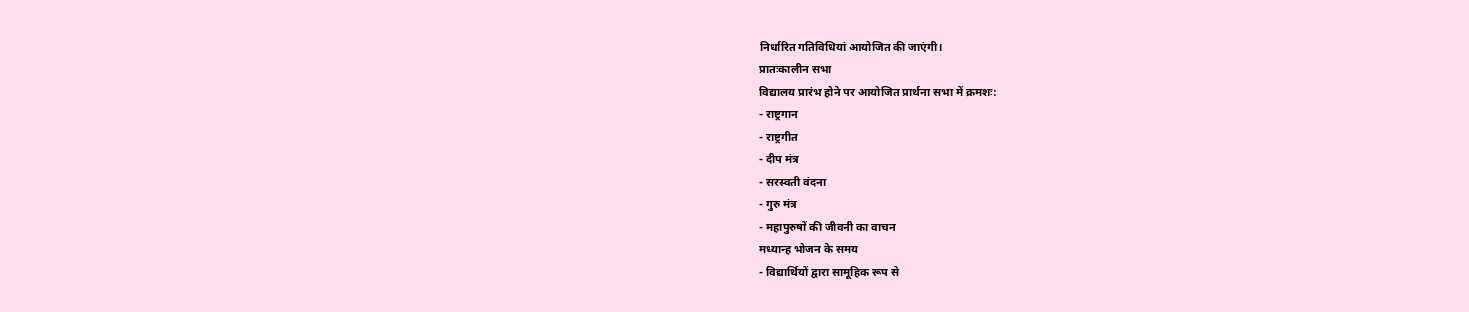निर्धारित गतिविधियां आयोजित की जाएंगी।
प्रातःकालीन सभा
विद्यालय प्रारंभ होने पर आयोजित प्रार्थना सभा में क्रमशः:
- राष्ट्रगान
- राष्ट्रगीत
- दीप मंत्र
- सरस्वती वंदना
- गुरु मंत्र
- महापुरुषों की जीवनी का वाचन
मध्यान्ह भोजन के समय
- विद्यार्थियों द्वारा सामूहिक रूप से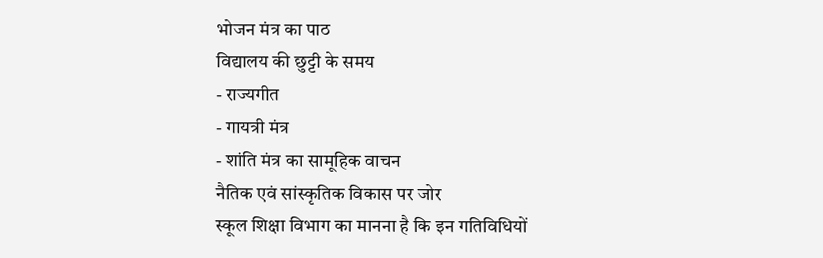भोजन मंत्र का पाठ
विद्यालय की छुट्टी के समय
- राज्यगीत
- गायत्री मंत्र
- शांति मंत्र का सामूहिक वाचन
नैतिक एवं सांस्कृतिक विकास पर जोर
स्कूल शिक्षा विभाग का मानना है कि इन गतिविधियों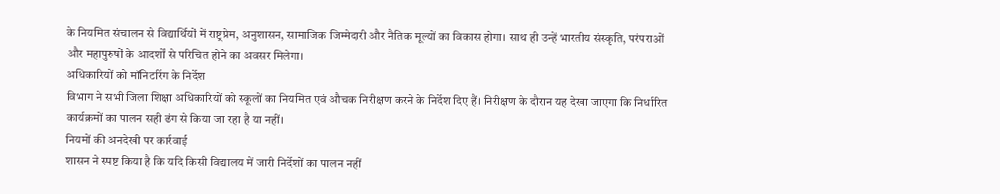के नियमित संचालन से विद्यार्थियों में राष्ट्रप्रेम, अनुशासन, सामाजिक जिम्मेदारी और नैतिक मूल्यों का विकास होगा। साथ ही उन्हें भारतीय संस्कृति, परंपराओं और महापुरुषों के आदर्शों से परिचित होने का अवसर मिलेगा।
अधिकारियों को मॉनिटरिंग के निर्देश
विभाग ने सभी जिला शिक्षा अधिकारियों को स्कूलों का नियमित एवं औचक निरीक्षण करने के निर्देश दिए हैं। निरीक्षण के दौरान यह देखा जाएगा कि निर्धारित कार्यक्रमों का पालन सही ढंग से किया जा रहा है या नहीं।
नियमों की अनदेखी पर कार्रवाई
शासन ने स्पष्ट किया है कि यदि किसी विद्यालय में जारी निर्देशों का पालन नहीं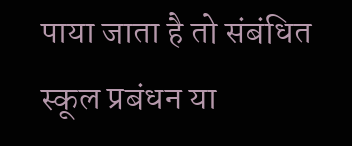पाया जाता है तो संबंधित स्कूल प्रबंधन या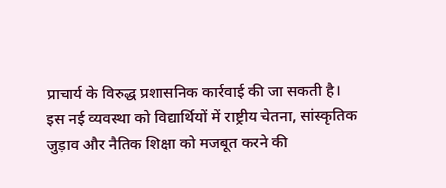प्राचार्य के विरुद्ध प्रशासनिक कार्रवाई की जा सकती है।
इस नई व्यवस्था को विद्यार्थियों में राष्ट्रीय चेतना, सांस्कृतिक जुड़ाव और नैतिक शिक्षा को मजबूत करने की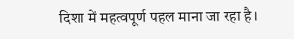दिशा में महत्वपूर्ण पहल माना जा रहा है।